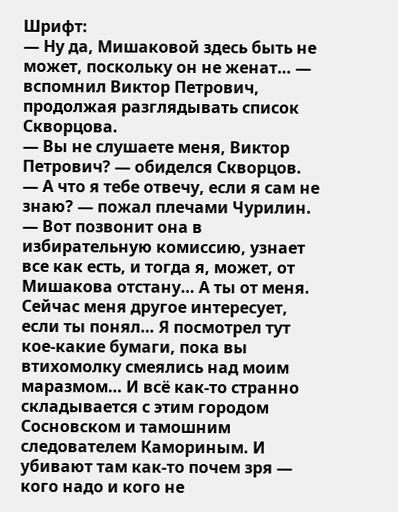Шрифт:
— Ну да, Мишаковой здесь быть не может, поскольку он не женат… — вспомнил Виктор Петрович, продолжая разглядывать список Скворцова.
— Вы не слушаете меня, Виктор Петрович? — обиделся Скворцов.
— А что я тебе отвечу, если я сам не знаю? — пожал плечами Чурилин. — Вот позвонит она в избирательную комиссию, узнает все как есть, и тогда я, может, от Мишакова отстану… А ты от меня. Сейчас меня другое интересует, если ты понял… Я посмотрел тут кое-какие бумаги, пока вы втихомолку смеялись над моим маразмом… И всё как-то странно складывается с этим городом Сосновском и тамошним следователем Камориным. И убивают там как-то почем зря — кого надо и кого не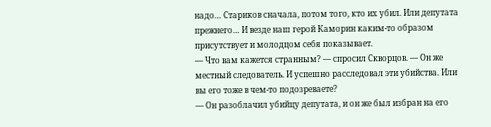надо… Стариков сначала, потом того, кто их убил. Или депутата прежнего… И везде наш герой Каморин каким-то образом присутствует и молодцом себя показывает.
— Что вам кажется странным? — спросил Скворцов. — Он же местный следователь. И успешно расследовал эти убийства. Или вы его тоже в чем-то подозреваете?
— Он разоблачил убийцу депутата, и он же был избран на его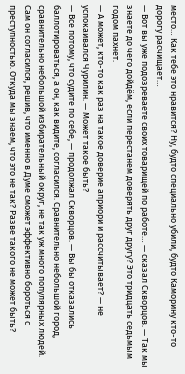место… Как тебе это нравится? Ну, будто специально убили, будто Каморину кто-то дорогу расчищает…
— Вот вы уже подозреваете своих товарищей по работе… — сказал Скворцов. — Так мы знаете до чего дойдём, если перестанем доверять друг другу? Это тридцать седьмым годом пахнет.
— А может, кто-то как раз на такое доверие априори и рассчитывает? — не успокаивался Чурилин. — Может такое быть?
— Все потому, что судите по себе, — продолжал Скворцов. — Вы бы отказались баллотироваться, а он, как видите, согласился. Сравнительно небольшой город, сравнительно небольшой избирательный округ, не так уж много популярных людей. Сам он согласился, решив, что именно в Думе сможет эффективно бороться с преступностью. Откуда мы знаем, что это не так? Разве такого не может быть?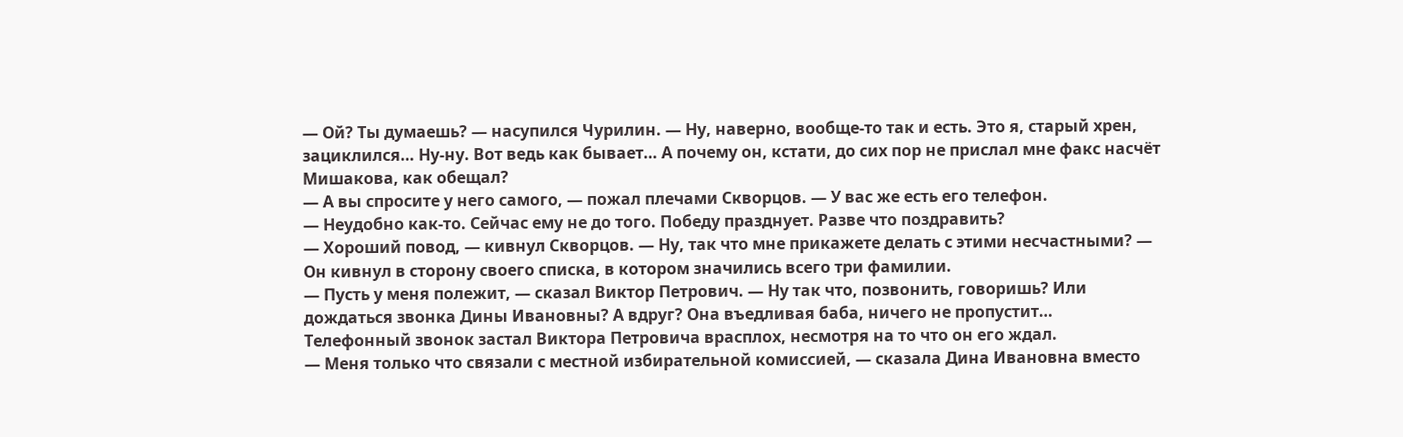— Ой? Ты думаешь? — насупился Чурилин. — Ну, наверно, вообще-то так и есть. Это я, старый хрен, зациклился… Ну-ну. Вот ведь как бывает… А почему он, кстати, до сих пор не прислал мне факс насчёт Мишакова, как обещал?
— А вы спросите у него самого, — пожал плечами Скворцов. — У вас же есть его телефон.
— Неудобно как-то. Сейчас ему не до того. Победу празднует. Разве что поздравить?
— Хороший повод, — кивнул Скворцов. — Ну, так что мне прикажете делать с этими несчастными? — Он кивнул в сторону своего списка, в котором значились всего три фамилии.
— Пусть у меня полежит, — сказал Виктор Петрович. — Ну так что, позвонить, говоришь? Или дождаться звонка Дины Ивановны? А вдруг? Она въедливая баба, ничего не пропустит…
Телефонный звонок застал Виктора Петровича врасплох, несмотря на то что он его ждал.
— Меня только что связали с местной избирательной комиссией, — сказала Дина Ивановна вместо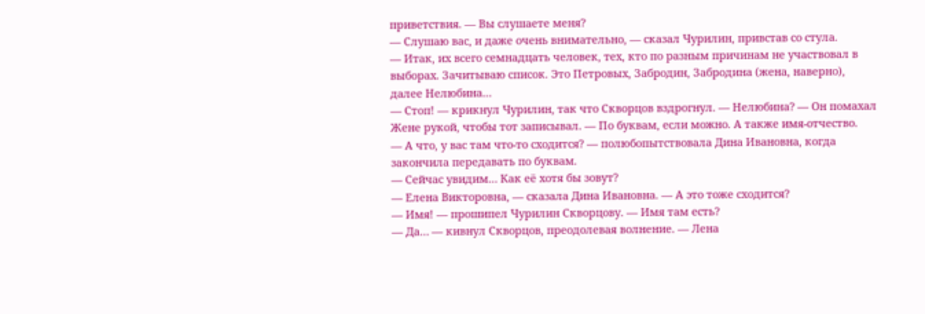приветствия. — Вы слушаете меня?
— Слушаю вас, и даже очень внимательно, — сказал Чурилин, привстав со стула.
— Итак, их всего семнадцать человек, тех, кто по разным причинам не участвовал в выборах. Зачитываю список. Это Петровых, Забродин, Забродина (жена, наверно), далее Нелюбина…
— Стоп! — крикнул Чурилин, так что Скворцов вздрогнул. — Нелюбина? — Он помахал Жене рукой, чтобы тот записывал. — По буквам, если можно. А также имя-отчество.
— А что, у вас там что-то сходится? — полюбопытствовала Дина Ивановна, когда закончила передавать по буквам.
— Сейчас увидим… Как её хотя бы зовут?
— Елена Викторовна, — сказала Дина Ивановна. — А это тоже сходится?
— Имя! — прошипел Чурилин Скворцову. — Имя там есть?
— Да… — кивнул Скворцов, преодолевая волнение. — Лена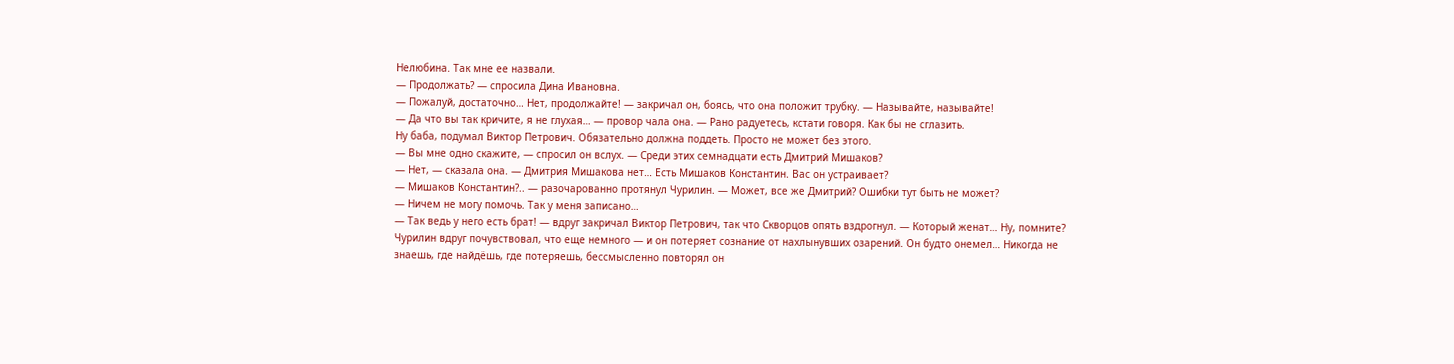Нелюбина. Так мне ее назвали.
— Продолжать? — спросила Дина Ивановна.
— Пожалуй, достаточно… Нет, продолжайте! — закричал он, боясь, что она положит трубку. — Называйте, называйте!
— Да что вы так кричите, я не глухая… — провор чала она. — Рано радуетесь, кстати говоря. Как бы не сглазить.
Ну баба, подумал Виктор Петрович. Обязательно должна поддеть. Просто не может без этого.
— Вы мне одно скажите, — спросил он вслух. — Среди этих семнадцати есть Дмитрий Мишаков?
— Нет, — сказала она. — Дмитрия Мишакова нет… Есть Мишаков Константин. Вас он устраивает?
— Мишаков Константин?.. — разочарованно протянул Чурилин. — Может, все же Дмитрий? Ошибки тут быть не может?
— Ничем не могу помочь. Так у меня записано…
— Так ведь у него есть брат! — вдруг закричал Виктор Петрович, так что Скворцов опять вздрогнул. — Который женат… Ну, помните?
Чурилин вдруг почувствовал, что еще немного — и он потеряет сознание от нахлынувших озарений. Он будто онемел… Никогда не знаешь, где найдёшь, где потеряешь, бессмысленно повторял он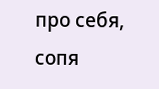про себя, сопя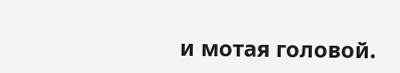и мотая головой.